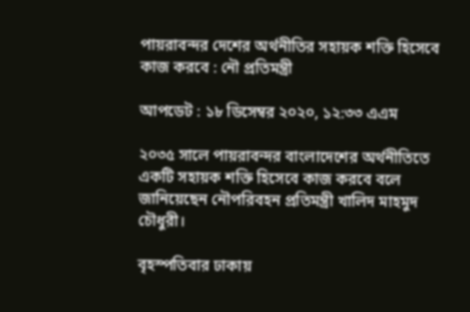পায়রাবন্দর দেশের অর্থনীতির সহায়ক শক্তি হিসেবে কাজ করবে : নৌ প্রতিমন্ত্রী

আপডেট : ১৮ ডিসেম্বর ২০২০, ১২:৩৩ এএম

২০৩৫ সালে পায়রাবন্দর বাংলাদেশের অর্থনীতিতে একটি সহায়ক শক্তি হিসেবে কাজ করবে বলে জানিয়েছেন নৌপরিবহন প্রতিমন্ত্রী খালিদ মাহমুদ চৌধুরী।

বৃহস্পতিবার ঢাকায়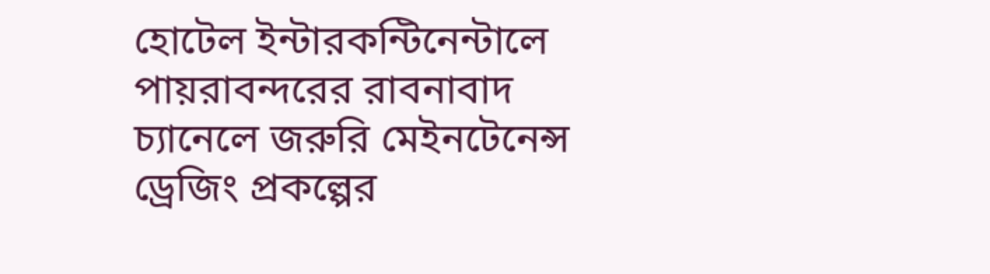হোটেল ইন্টারকন্টিনেন্টালে পায়রাবন্দরের রাবনাবাদ চ্যানেলে জরুরি মেইনটেনেন্স ড্রেজিং প্রকল্পের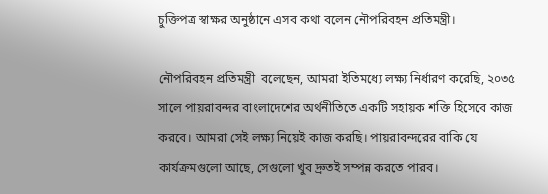চুক্তিপত্র স্বাক্ষর অনুষ্ঠানে এসব কথা বলেন নৌপরিবহন প্রতিমন্ত্রী।

নৌপরিবহন প্রতিমন্ত্রী  বলেছেন, আমরা ইতিমধ্যে লক্ষ্য নির্ধারণ করেছি, ২০৩৫ সালে পায়রাবন্দর বাংলাদেশের অর্থনীতিতে একটি সহায়ক শক্তি হিসেবে কাজ করবে। আমরা সেই লক্ষ্য নিয়েই কাজ করছি। পায়রাবন্দরের বাকি যে কার্যক্রমগুলো আছে, সেগুলো খুব দ্রুতই সম্পন্ন করতে পারব।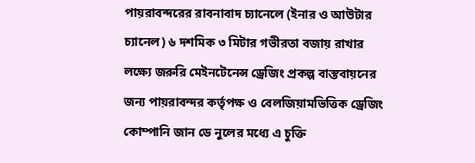পায়রাবন্দরের রাবনাবাদ চ্যানেলে (ইনার ও আউটার চ্যানেল) ৬ দশমিক ৩ মিটার গভীরতা বজায় রাখার লক্ষ্যে জরুরি মেইনটেনেন্স ড্রেজিং প্রকল্প বাস্তবায়নের জন্য পায়রাবন্দর কর্তৃপক্ষ ও বেলজিয়ামভিত্তিক ড্রেজিং কোম্পানি জান ডে নুলের মধ্যে এ চুক্তি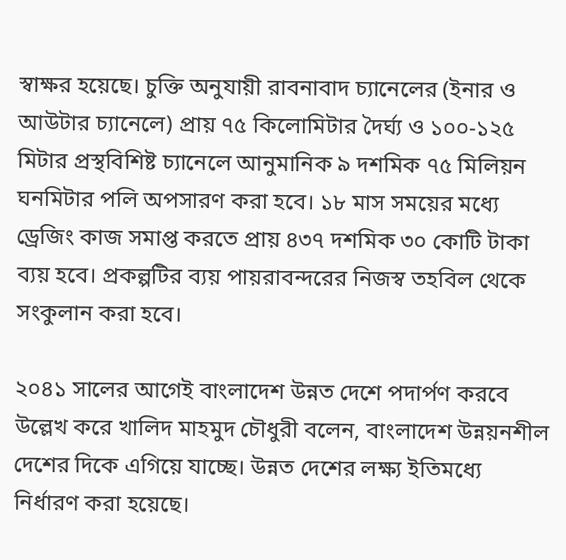স্বাক্ষর হয়েছে। চুক্তি অনুযায়ী রাবনাবাদ চ্যানেলের (ইনার ও আউটার চ্যানেলে) প্রায় ৭৫ কিলোমিটার দৈর্ঘ্য ও ১০০-১২৫ মিটার প্রস্থবিশিষ্ট চ্যানেলে আনুমানিক ৯ দশমিক ৭৫ মিলিয়ন ঘনমিটার পলি অপসারণ করা হবে। ১৮ মাস সময়ের মধ্যে ড্রেজিং কাজ সমাপ্ত করতে প্রায় ৪৩৭ দশমিক ৩০ কোটি টাকা ব্যয় হবে। প্রকল্পটির ব্যয় পায়রাবন্দরের নিজস্ব তহবিল থেকে সংকুলান করা হবে।

২০৪১ সালের আগেই বাংলাদেশ উন্নত দেশে পদার্পণ করবে উল্লেখ করে খালিদ মাহমুদ চৌধুরী বলেন, বাংলাদেশ উন্নয়নশীল দেশের দিকে এগিয়ে যাচ্ছে। উন্নত দেশের লক্ষ্য ইতিমধ্যে নির্ধারণ করা হয়েছে।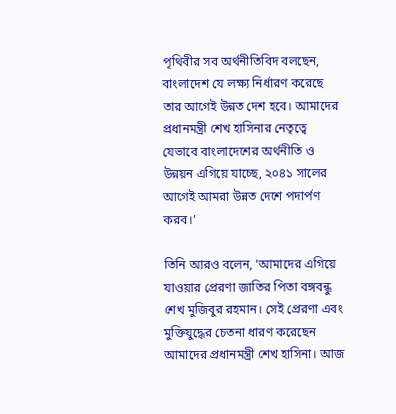পৃথিবীর সব অর্থনীতিবিদ বলছেন, বাংলাদেশ যে লক্ষ্য নির্ধারণ করেছে তার আগেই উন্নত দেশ হবে। আমাদের প্রধানমন্ত্রী শেখ হাসিনার নেতৃত্বে যেভাবে বাংলাদেশের অর্থনীতি ও উন্নয়ন এগিয়ে যাচ্ছে, ২০৪১ সালের আগেই আমরা উন্নত দেশে পদার্পণ করব।’

তিনি আরও বলেন, ‘আমাদের এগিয়ে যাওয়ার প্রেরণা জাতির পিতা বঙ্গবন্ধু শেখ মুজিবুর রহমান। সেই প্রেরণা এবং মুক্তিযুদ্ধের চেতনা ধারণ করেছেন আমাদের প্রধানমন্ত্রী শেখ হাসিনা। আজ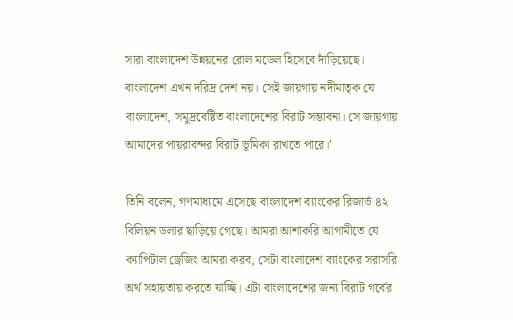সারা বাংলাদেশ উন্নয়নের রোল মডেল হিসেবে দাঁড়িয়েছে। বাংলাদেশ এখন দরিদ্র দেশ নয়। সেই জায়গায় নদীমাতৃক যে বাংলাদেশ, সমুদ্রবেষ্টিত বাংলাদেশের বিরাট সম্ভাবনা। সে জায়গায় আমাদের পায়রাবন্দর বিরাট ভূমিকা রাখতে পারে।’

তিনি বলেন, গণমাধ্যমে এসেছে বাংলাদেশ ব্যাংকের রিজার্ভ ৪২ বিলিয়ন ডলার ছাড়িয়ে গেছে। আমরা আশাকরি আগামীতে যে ক্যাপিটাল ড্রেজিং আমরা করব, সেটা বাংলাদেশ ব্যাংকের সরাসরি অর্থ সহায়তায় করতে যাচ্ছি। এটা বাংলাদেশের জন্য বিরাট গর্বের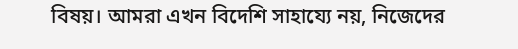বিষয়। আমরা এখন বিদেশি সাহায্যে নয়, নিজেদের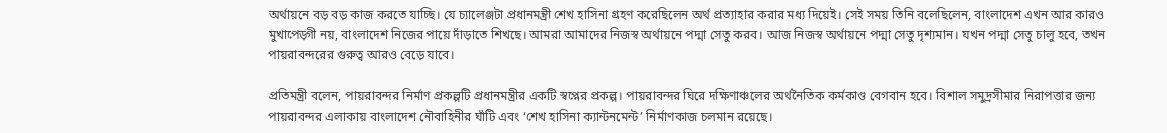অর্থায়নে বড় বড় কাজ করতে যাচ্ছি। যে চ্যালেঞ্জটা প্রধানমন্ত্রী শেখ হাসিনা গ্রহণ করেছিলেন অর্থ প্রত্যাহার করার মধ্য দিয়েই। সেই সময় তিনি বলেছিলেন, বাংলাদেশ এখন আর কারও মুখাপেড়্গী নয়, বাংলাদেশ নিজের পায়ে দাঁড়াতে শিখছে। আমরা আমাদের নিজস্ব অর্থায়নে পদ্মা সেতু করব। আজ নিজস্ব অর্থায়নে পদ্মা সেতু দৃশ্যমান। যখন পদ্মা সেতু চালু হবে, তখন পায়রাবন্দরের গুরুত্ব আরও বেড়ে যাবে।

প্রতিমন্ত্রী বলেন, পায়রাবন্দর নির্মাণ প্রকল্পটি প্রধানমন্ত্রীর একটি স্বপ্নের প্রকল্প। পায়রাবন্দর ঘিরে দক্ষিণাঞ্চলের অর্থনৈতিক কর্মকাণ্ড বেগবান হবে। বিশাল সমুদ্রসীমার নিরাপত্তার জন্য পায়রাবন্দর এলাকায় বাংলাদেশ নৌবাহিনীর ঘাঁটি এবং ‘শেখ হাসিনা ক্যান্টনমেন্ট’ নির্মাণকাজ চলমান রয়েছে।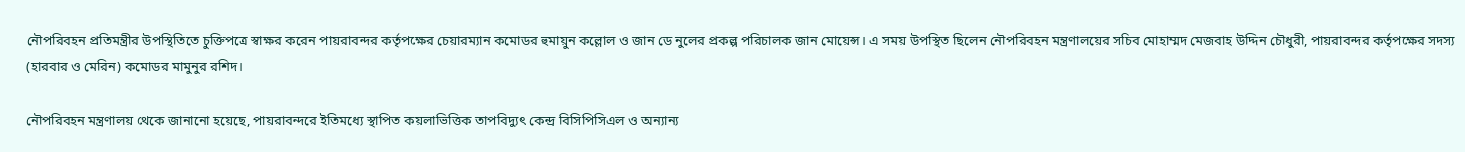নৌপরিবহন প্রতিমন্ত্রীর উপস্থিতিতে চুক্তিপত্রে স্বাক্ষর করেন পায়রাবন্দর কর্তৃপক্ষের চেয়ারম্যান কমোডর হুমায়ুন কল্লোল ও জান ডে নুলের প্রকল্প পরিচালক জান মোয়েন্স। এ সময় উপস্থিত ছিলেন নৌপরিবহন মন্ত্রণালয়ের সচিব মোহাম্মদ মেজবাহ উদ্দিন চৌধুরী, পায়রাবন্দর কর্তৃপক্ষের সদস্য (হারবার ও মেরিন) কমোডর মামুনুর রশিদ।

নৌপরিবহন মন্ত্রণালয় থেকে জানানো হয়েছে, পায়রাবন্দরে ইতিমধ্যে স্থাপিত কয়লাভিত্তিক তাপবিদ্যুৎ কেন্দ্র বিসিপিসিএল ও অন্যান্য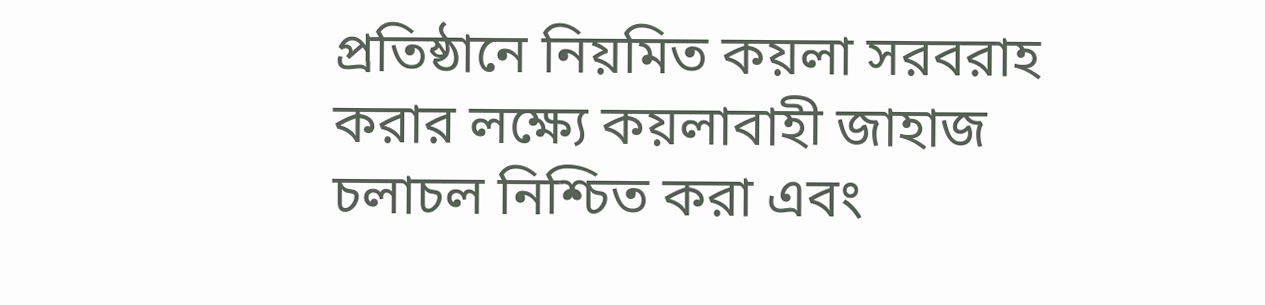প্রতিষ্ঠানে নিয়মিত কয়লা সরবরাহ করার লক্ষ্যে কয়লাবাহী জাহাজ চলাচল নিশ্চিত করা এবং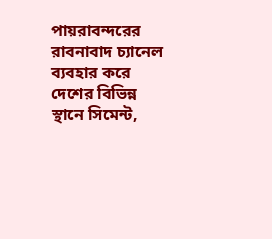পায়রাবন্দরের রাবনাবাদ চ্যানেল ব্যবহার করে দেশের বিভিন্ন স্থানে সিমেন্ট,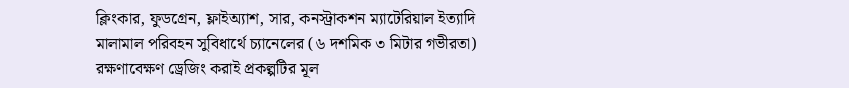ক্লিংকার, ফুডগ্রেন, ফ্লাইঅ্যাশ, সার, কনস্ট্রাকশন ম্যাটেরিয়াল ইত্যাদি মালামাল পরিবহন সুবিধার্থে চ্যানেলের (৬ দশমিক ৩ মিটার গভীরতা) রক্ষণাবেক্ষণ ড্রেজিং করাই প্রকল্পটির মূল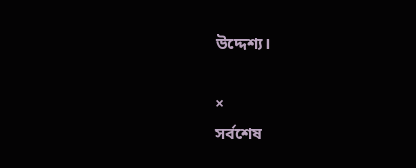উদ্দেশ্য।

×
সর্বশেষ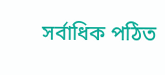সর্বাধিক পঠিত